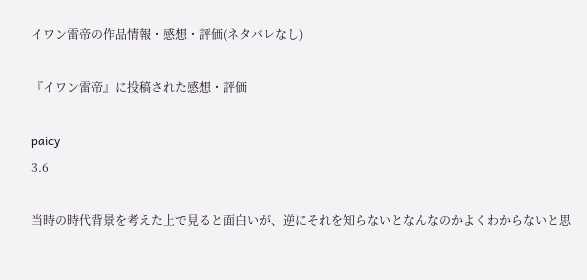イワン雷帝の作品情報・感想・評価(ネタバレなし)

『イワン雷帝』に投稿された感想・評価

paicy
3.6

当時の時代背景を考えた上で見ると面白いが、逆にそれを知らないとなんなのかよくわからないと思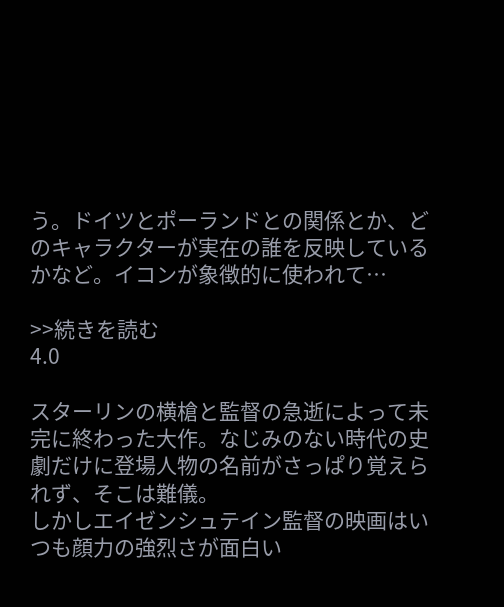う。ドイツとポーランドとの関係とか、どのキャラクターが実在の誰を反映しているかなど。イコンが象徴的に使われて…

>>続きを読む
4.0

スターリンの横槍と監督の急逝によって未完に終わった大作。なじみのない時代の史劇だけに登場人物の名前がさっぱり覚えられず、そこは難儀。
しかしエイゼンシュテイン監督の映画はいつも顔力の強烈さが面白い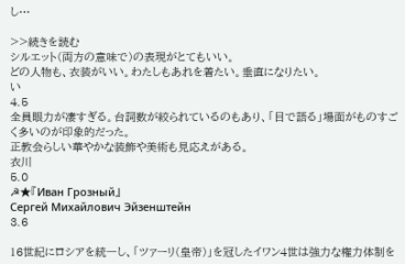し…

>>続きを読む
シルエット(両方の意味で)の表現がとてもいい。
どの人物も、衣装がいい。わたしもあれを着たい。垂直になりたい。
い
4.5
全員眼力が凄すぎる。台詞数が絞られているのもあり、「目で語る」場面がものすごく多いのが印象的だった。
正教会らしい華やかな装飾や美術も見応えがある。
衣川
5.0
☭★『Иван Грозный』
Сергей Михайлович Эйзенштейн
3.6

16世紀にロシアを統一し、「ツァーリ(皇帝)」を冠したイワン4世は強力な権力体制を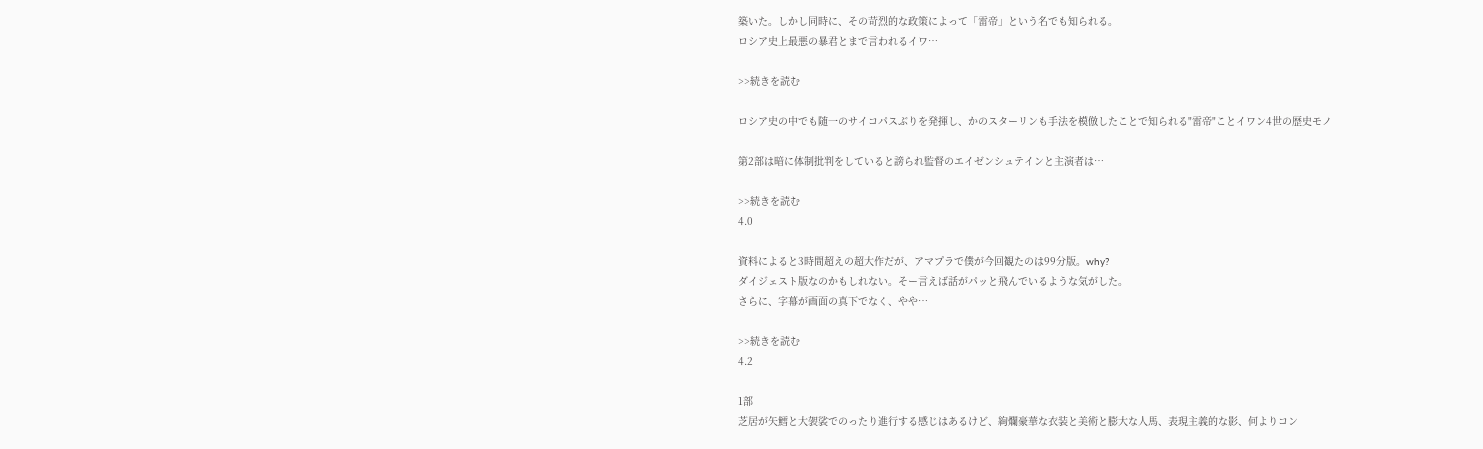築いた。しかし同時に、その苛烈的な政策によって「雷帝」という名でも知られる。
ロシア史上最悪の暴君とまで言われるイワ…

>>続きを読む

ロシア史の中でも随一のサイコパスぶりを発揮し、かのスターリンも手法を模倣したことで知られる"雷帝"ことイワン4世の歴史モノ

第2部は暗に体制批判をしていると謗られ監督のエイゼンシュテインと主演者は…

>>続きを読む
4.0

資料によると3時間超えの超大作だが、アマプラで僕が今回観たのは99分版。why?
ダイジェスト版なのかもしれない。そー言えば話がパッと飛んでいるような気がした。
さらに、字幕が画面の真下でなく、やや…

>>続きを読む
4.2

1部
芝居が矢鱈と大袈裟でのったり進行する感じはあるけど、絢爛豪華な衣装と美術と膨大な人馬、表現主義的な影、何よりコン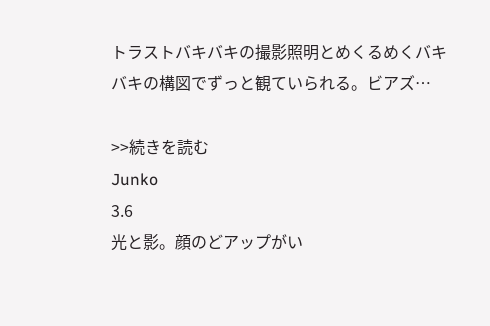トラストバキバキの撮影照明とめくるめくバキバキの構図でずっと観ていられる。ビアズ…

>>続きを読む
Junko
3.6
光と影。顔のどアップがい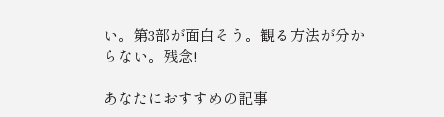い。第3部が面白そう。観る方法が分からない。残念!

あなたにおすすめの記事